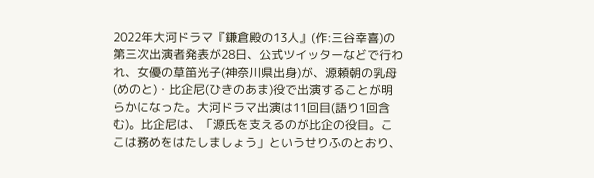2022年大河ドラマ『鎌倉殿の13人』(作:三谷幸喜)の第三次出演者発表が28日、公式ツイッターなどで行われ、女優の草笛光子(神奈川県出身)が、源頼朝の乳母(めのと)・比企尼(ひきのあま)役で出演することが明らかになった。大河ドラマ出演は11回目(語り1回含む)。比企尼は、「源氏を支えるのが比企の役目。ここは務めをはたしましょう」というせりふのとおり、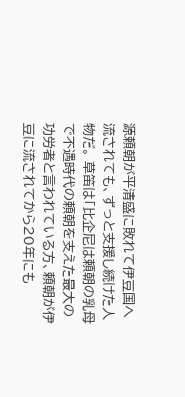源頼朝が平清盛に敗れて伊豆国へ流されても、ずっと支援し続けた人物だ。 草笛は「比企尼は頼朝の乳母で不遇時代の頼朝を支えた最大の功労者と言われている方、頼朝が伊豆に流されてから20年にも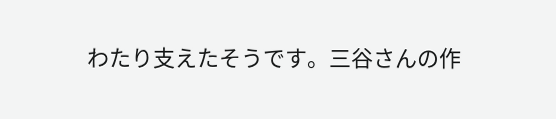わたり支えたそうです。三谷さんの作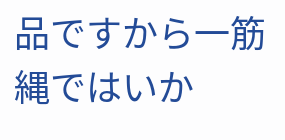品ですから一筋縄ではいか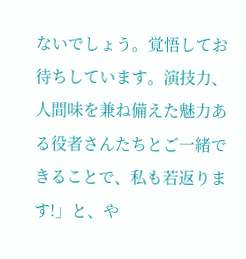ないでしょう。覚悟してお待ちしています。演技力、人間味を兼ね備えた魅力ある役者さんたちとご一緒できることで、私も若返ります!」と、や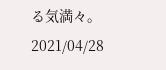る気満々。
2021/04/28